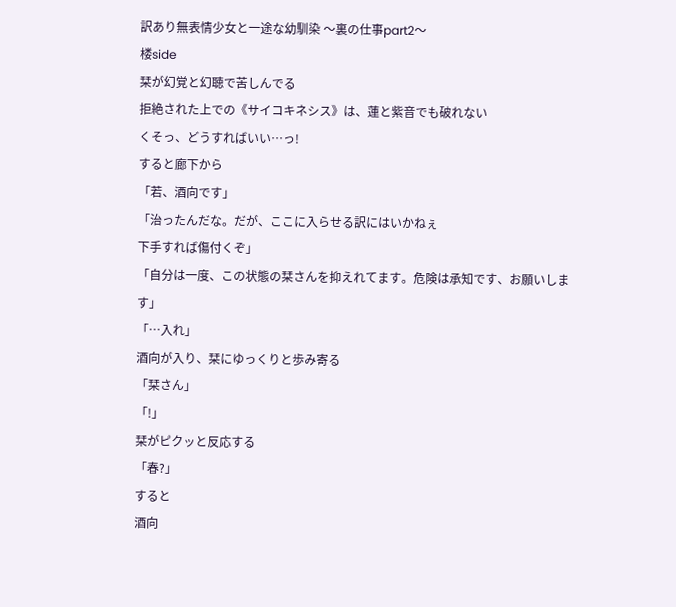訳あり無表情少女と一途な幼馴染 〜裏の仕事part2〜
楼side
栞が幻覚と幻聴で苦しんでる
拒絶された上での《サイコキネシス》は、蓮と紫音でも破れない
くそっ、どうすればいい…っ!
すると廊下から
「若、酒向です」
「治ったんだな。だが、ここに入らせる訳にはいかねぇ
下手すれば傷付くぞ」
「自分は一度、この状態の栞さんを抑えれてます。危険は承知です、お願いします」
「…入れ」
酒向が入り、栞にゆっくりと歩み寄る
「栞さん」
「!」
栞がピクッと反応する
「春?」
すると
酒向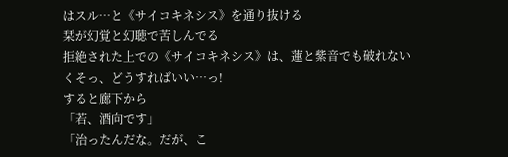はスル…と《サイコキネシス》を通り抜ける
栞が幻覚と幻聴で苦しんでる
拒絶された上での《サイコキネシス》は、蓮と紫音でも破れない
くそっ、どうすればいい…っ!
すると廊下から
「若、酒向です」
「治ったんだな。だが、こ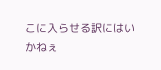こに入らせる訳にはいかねぇ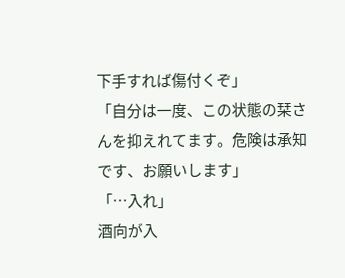下手すれば傷付くぞ」
「自分は一度、この状態の栞さんを抑えれてます。危険は承知です、お願いします」
「…入れ」
酒向が入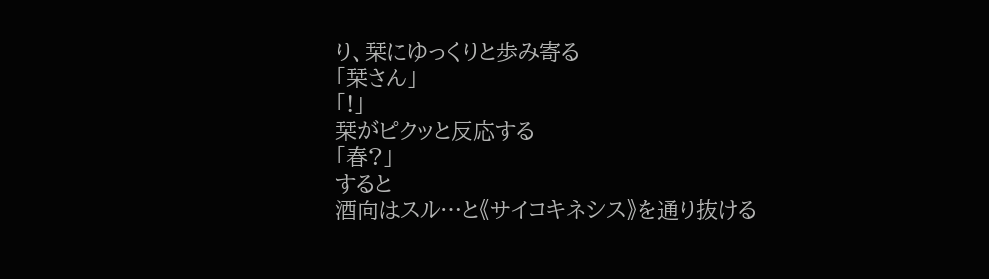り、栞にゆっくりと歩み寄る
「栞さん」
「!」
栞がピクッと反応する
「春?」
すると
酒向はスル…と《サイコキネシス》を通り抜ける